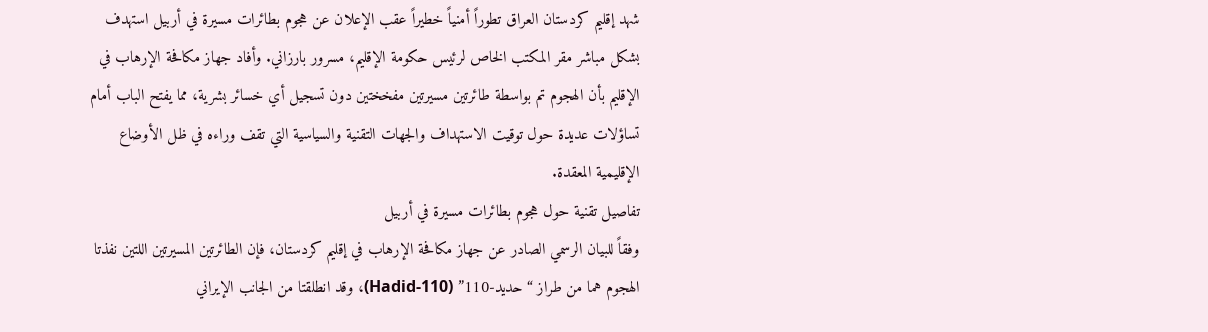شهد إقليم كردستان العراق تطوراً أمنياً خطيراً عقب الإعلان عن هجوم بطائرات مسيرة في أربيل استهدف بشكل مباشر مقر المكتب الخاص لرئيس حكومة الإقليم، مسرور بارزاني. وأفاد جهاز مكافحة الإرهاب في الإقليم بأن الهجوم تم بواسطة طائرتين مسيرتين مفخختين دون تسجيل أي خسائر بشرية، مما يفتح الباب أمام تساؤلات عديدة حول توقيت الاستهداف والجهات التقنية والسياسية التي تقف وراءه في ظل الأوضاع الإقليمية المعقدة.
تفاصيل تقنية حول هجوم بطائرات مسيرة في أربيل
وفقاً للبيان الرسمي الصادر عن جهاز مكافحة الإرهاب في إقليم كردستان، فإن الطائرتين المسيرتين اللتين نفذتا الهجوم هما من طراز “حديد-110” (Hadid-110)، وقد انطلقتا من الجانب الإيراني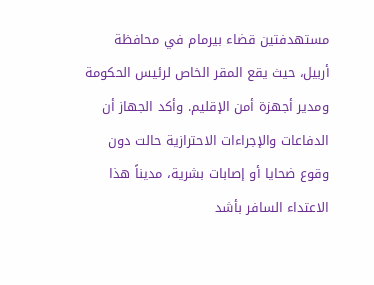مستهدفتين قضاء بيرمام في محافظة أربيل، حيث يقع المقر الخاص لرئيس الحكومة ومدير أجهزة أمن الإقليم. وأكد الجهاز أن الدفاعات والإجراءات الاحترازية حالت دون وقوع ضحايا أو إصابات بشرية، مديناً هذا الاعتداء السافر بأشد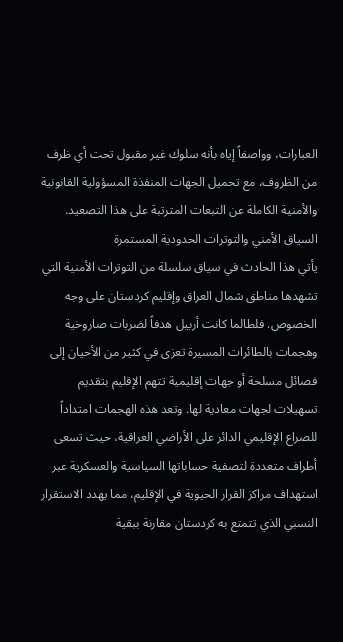العبارات، وواصفاً إياه بأنه سلوك غير مقبول تحت أي ظرف من الظروف، مع تحميل الجهات المنفذة المسؤولية القانونية والأمنية الكاملة عن التبعات المترتبة على هذا التصعيد.
السياق الأمني والتوترات الحدودية المستمرة
يأتي هذا الحادث في سياق سلسلة من التوترات الأمنية التي تشهدها مناطق شمال العراق وإقليم كردستان على وجه الخصوص. فلطالما كانت أربيل هدفاً لضربات صاروخية وهجمات بالطائرات المسيرة تعزى في كثير من الأحيان إلى فصائل مسلحة أو جهات إقليمية تتهم الإقليم بتقديم تسهيلات لجهات معادية لها. وتعد هذه الهجمات امتداداً للصراع الإقليمي الدائر على الأراضي العراقية، حيث تسعى أطراف متعددة لتصفية حساباتها السياسية والعسكرية عبر استهداف مراكز القرار الحيوية في الإقليم، مما يهدد الاستقرار النسبي الذي تتمتع به كردستان مقارنة ببقية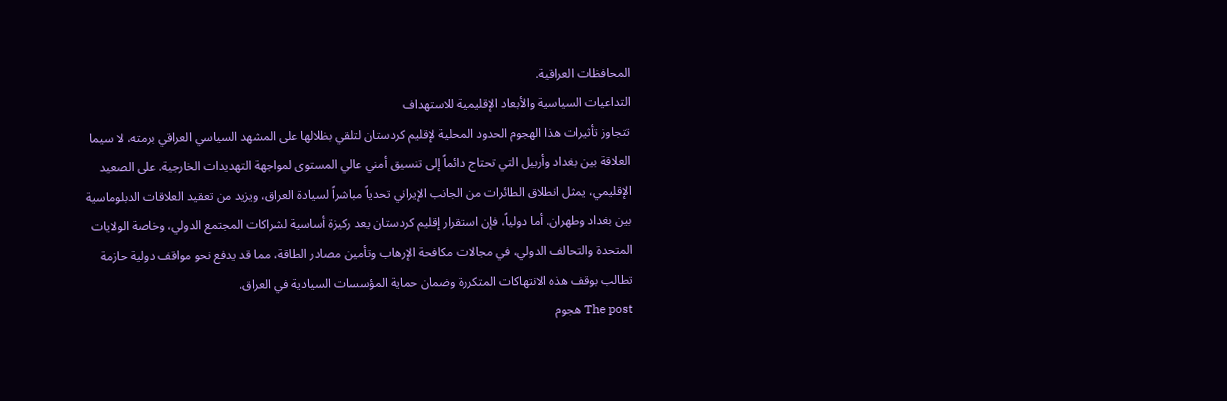المحافظات العراقية.
التداعيات السياسية والأبعاد الإقليمية للاستهداف
تتجاوز تأثيرات هذا الهجوم الحدود المحلية لإقليم كردستان لتلقي بظلالها على المشهد السياسي العراقي برمته، لا سيما العلاقة بين بغداد وأربيل التي تحتاج دائماً إلى تنسيق أمني عالي المستوى لمواجهة التهديدات الخارجية. على الصعيد الإقليمي، يمثل انطلاق الطائرات من الجانب الإيراني تحدياً مباشراً لسيادة العراق، ويزيد من تعقيد العلاقات الدبلوماسية بين بغداد وطهران. أما دولياً، فإن استقرار إقليم كردستان يعد ركيزة أساسية لشراكات المجتمع الدولي، وخاصة الولايات المتحدة والتحالف الدولي، في مجالات مكافحة الإرهاب وتأمين مصادر الطاقة، مما قد يدفع نحو مواقف دولية حازمة تطالب بوقف هذه الانتهاكات المتكررة وضمان حماية المؤسسات السيادية في العراق.
The post هجوم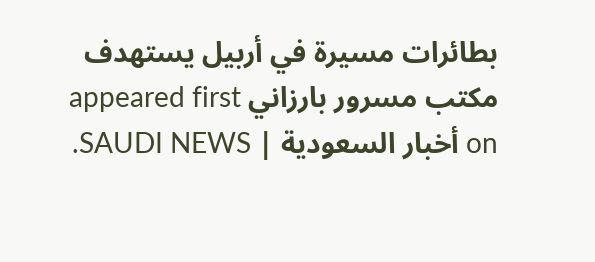بطائرات مسيرة في أربيل يستهدف مكتب مسرور بارزاني appeared first on أخبار السعودية | SAUDI NEWS.